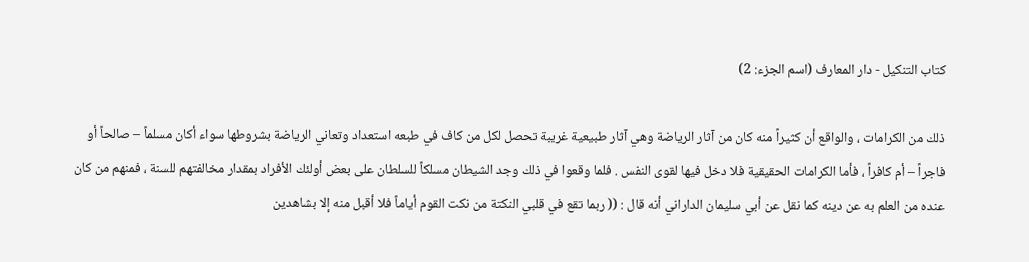كتاب التنكيل - دار المعارف (اسم الجزء: 2)

ذلك من الكرامات ، والواقع أن كثيراً منه كان من آثار الرياضة وهي آثار طبيعية غريبة تحصل لكل من كاف في طبعه استعداد وتعاني الرياضة بشروطها سواء أكان مسلماً – صالحاً أو فاجراً – أم كافراً ، فأما الكرامات الحقيقية فلا دخل فيها لقوى النفس . فلما وقعوا في ذلك وجد الشيطان مسلكاً للسلطان على بعض أولئك الأفراد بمقدار مخالفتهم للسنة ، فمنهم من كان عنده من العلم به عن دينه كما نقل عن أبي سليمان الداراني أنه قال : (( ربما تقع في قلبي النكتة من نكت القوم أياماً فلا أقبل منه إلا بشاهدين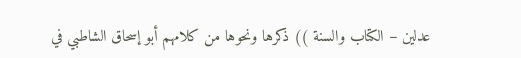عدلين – الكتاب والسنة )) ذكرها ونحوها من كلامهم أبو إسحاق الشاطبي في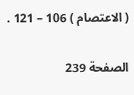( الاعتصام ) 106 – 121 .

الصفحة 239